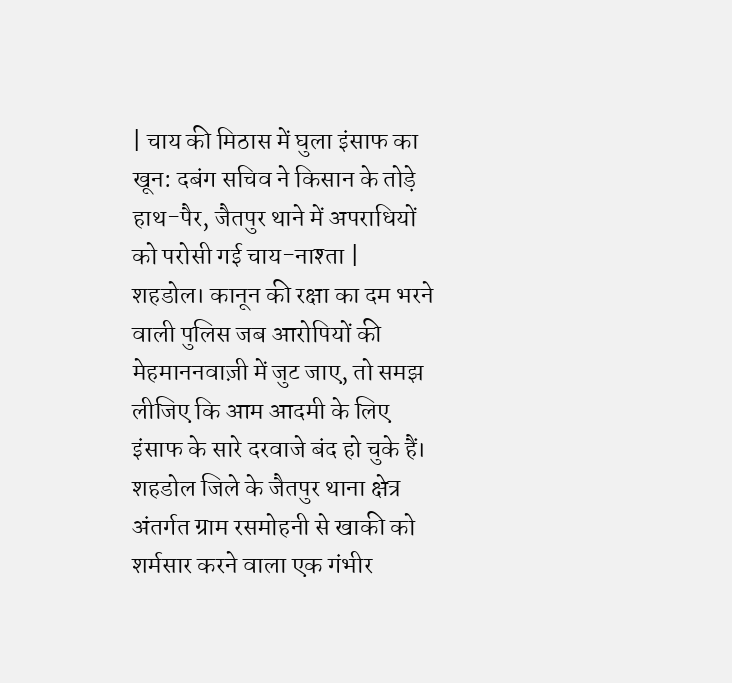| चाय की मिठास में घुला इंसाफ का खून: दबंग सचिव ने किसान के तोड़े हाथ-पैर, जैतपुर थाने में अपराधियों को परोसी गई चाय-नाश्ता |
शहडोल। कानून की रक्षा का दम भरने वाली पुलिस जब आरोपियों की मेहमाननवाज़ी में जुट जाए, तो समझ लीजिए कि आम आदमी के लिए इंसाफ के सारे दरवाजे बंद हो चुके हैं। शहडोल जिले के जैतपुर थाना क्षेत्र अंतर्गत ग्राम रसमोहनी से खाकी को शर्मसार करने वाला एक गंभीर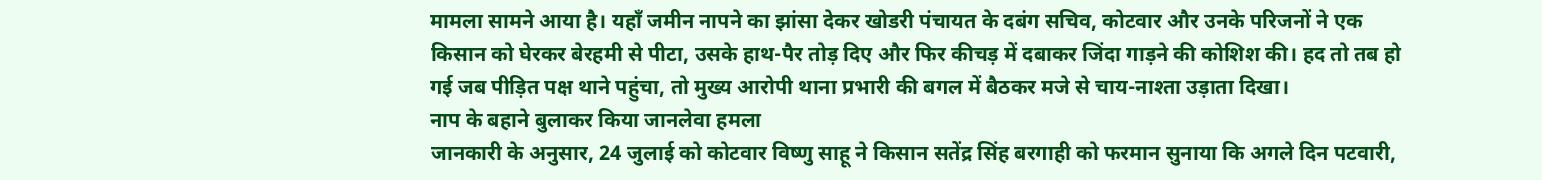मामला सामने आया है। यहाँ जमीन नापने का झांसा देकर खोडरी पंचायत के दबंग सचिव, कोटवार और उनके परिजनों ने एक किसान को घेरकर बेरहमी से पीटा, उसके हाथ-पैर तोड़ दिए और फिर कीचड़ में दबाकर जिंदा गाड़ने की कोशिश की। हद तो तब हो गई जब पीड़ित पक्ष थाने पहुंचा, तो मुख्य आरोपी थाना प्रभारी की बगल में बैठकर मजे से चाय-नाश्ता उड़ाता दिखा।
नाप के बहाने बुलाकर किया जानलेवा हमला
जानकारी के अनुसार, 24 जुलाई को कोटवार विष्णु साहू ने किसान सतेंद्र सिंह बरगाही को फरमान सुनाया कि अगले दिन पटवारी,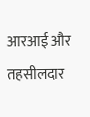आरआई और तहसीलदार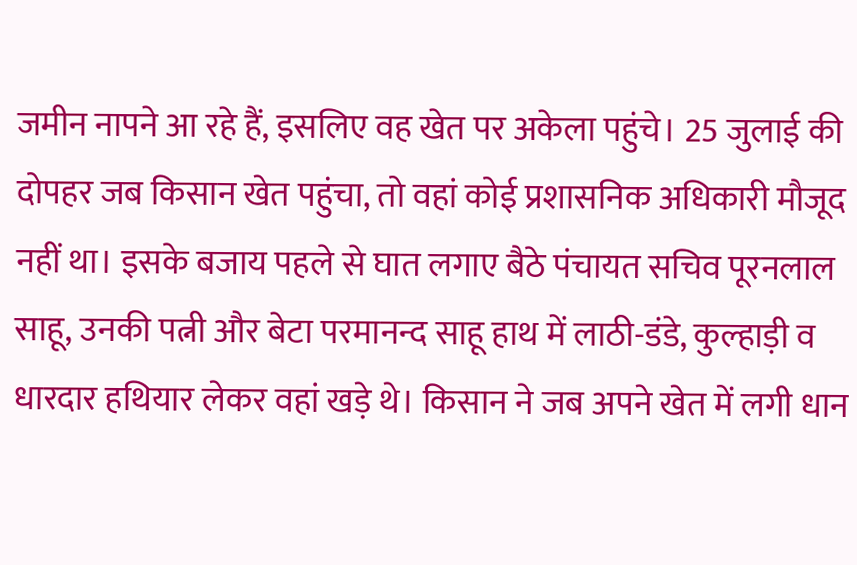जमीन नापने आ रहे हैं, इसलिए वह खेत पर अकेला पहुंचे। 25 जुलाई की दोपहर जब किसान खेत पहुंचा, तो वहां कोई प्रशासनिक अधिकारी मौजूद नहीं था। इसके बजाय पहले से घात लगाए बैठे पंचायत सचिव पूरनलाल साहू, उनकी पत्नी और बेटा परमानन्द साहू हाथ में लाठी-डंडे, कुल्हाड़ी व धारदार हथियार लेकर वहां खड़े थे। किसान ने जब अपने खेत में लगी धान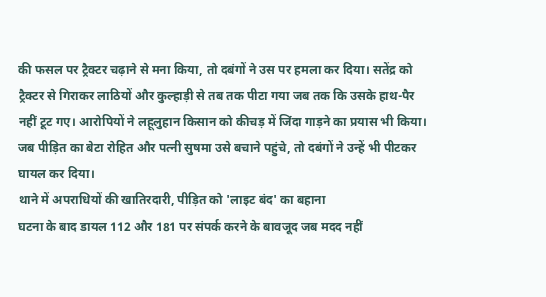की फसल पर ट्रैक्टर चढ़ाने से मना किया, तो दबंगों ने उस पर हमला कर दिया। सतेंद्र को ट्रैक्टर से गिराकर लाठियों और कुल्हाड़ी से तब तक पीटा गया जब तक कि उसके हाथ-पैर नहीं टूट गए। आरोपियों ने लहूलुहान किसान को कीचड़ में जिंदा गाड़ने का प्रयास भी किया। जब पीड़ित का बेटा रोहित और पत्नी सुषमा उसे बचाने पहुंचे, तो दबंगों ने उन्हें भी पीटकर घायल कर दिया।
थाने में अपराधियों की खातिरदारी, पीड़ित को 'लाइट बंद' का बहाना
घटना के बाद डायल 112 और 181 पर संपर्क करने के बावजूद जब मदद नहीं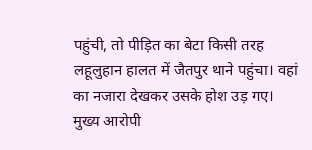पहुंची, तो पीड़ित का बेटा किसी तरह लहूलुहान हालत में जैतपुर थाने पहुंचा। वहां का नजारा देखकर उसके होश उड़ गए। मुख्य आरोपी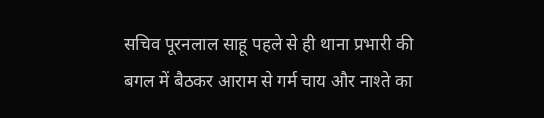सचिव पूरनलाल साहू पहले से ही थाना प्रभारी की बगल में बैठकर आराम से गर्म चाय और नाश्ते का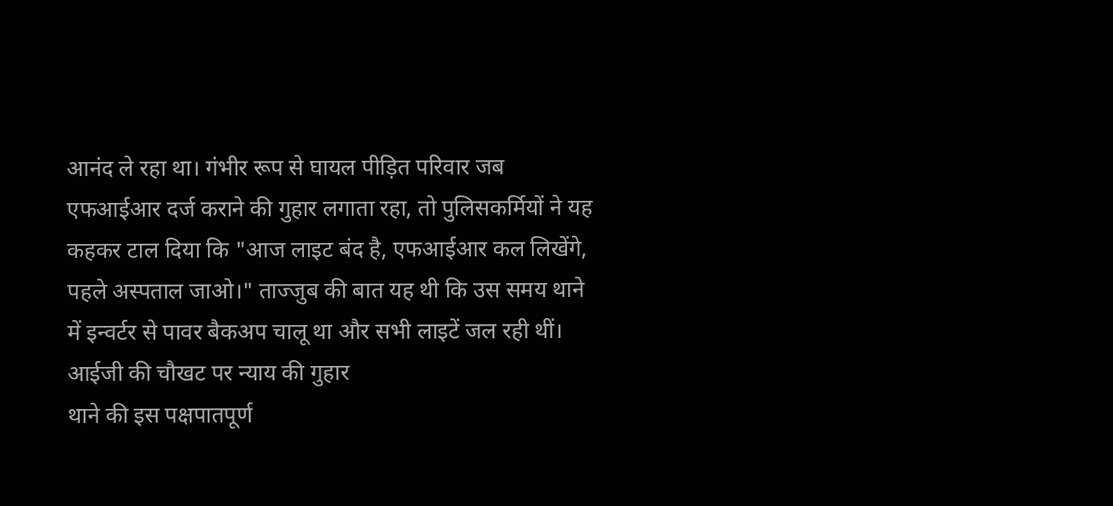आनंद ले रहा था। गंभीर रूप से घायल पीड़ित परिवार जब एफआईआर दर्ज कराने की गुहार लगाता रहा, तो पुलिसकर्मियों ने यह कहकर टाल दिया कि "आज लाइट बंद है, एफआईआर कल लिखेंगे, पहले अस्पताल जाओ।" ताज्जुब की बात यह थी कि उस समय थाने में इन्वर्टर से पावर बैकअप चालू था और सभी लाइटें जल रही थीं।
आईजी की चौखट पर न्याय की गुहार
थाने की इस पक्षपातपूर्ण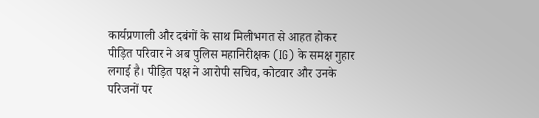कार्यप्रणाली और दबंगों के साथ मिलीभगत से आहत होकर पीड़ित परिवार ने अब पुलिस महानिरीक्षक (IG) के समक्ष गुहार लगाई है। पीड़ित पक्ष ने आरोपी सचिव, कोटवार और उनके परिजनों पर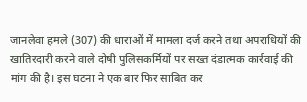जानलेवा हमले (307) की धाराओं में मामला दर्ज करने तथा अपराधियों की खातिरदारी करने वाले दोषी पुलिसकर्मियों पर सख्त दंडात्मक कार्रवाई की मांग की है। इस घटना ने एक बार फिर साबित कर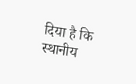दिया है कि स्थानीय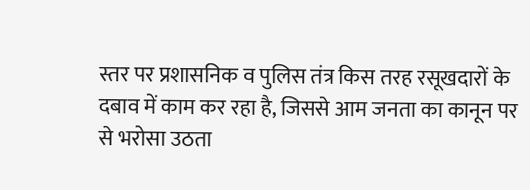स्तर पर प्रशासनिक व पुलिस तंत्र किस तरह रसूखदारों के दबाव में काम कर रहा है, जिससे आम जनता का कानून पर से भरोसा उठता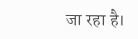जा रहा है।